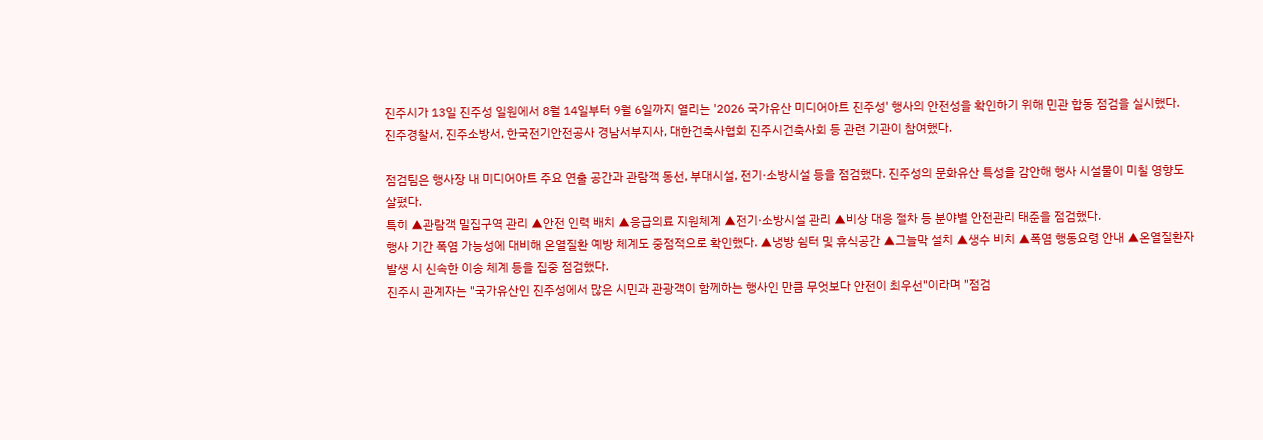진주시가 13일 진주성 일원에서 8월 14일부터 9월 6일까지 열리는 '2026 국가유산 미디어아트 진주성' 행사의 안전성을 확인하기 위해 민관 합동 점검을 실시했다. 진주경찰서, 진주소방서, 한국전기안전공사 경남서부지사, 대한건축사협회 진주시건축사회 등 관련 기관이 참여했다.

점검팀은 행사장 내 미디어아트 주요 연출 공간과 관람객 동선, 부대시설, 전기·소방시설 등을 점검했다. 진주성의 문화유산 특성을 감안해 행사 시설물이 미칠 영향도 살폈다.
특히 ▲관람객 밀집구역 관리 ▲안전 인력 배치 ▲응급의료 지원체계 ▲전기·소방시설 관리 ▲비상 대응 절차 등 분야별 안전관리 태준을 점검했다.
행사 기간 폭염 가능성에 대비해 온열질환 예방 체계도 중점적으로 확인했다. ▲냉방 쉼터 및 휴식공간 ▲그늘막 설치 ▲생수 비치 ▲폭염 행동요령 안내 ▲온열질환자 발생 시 신속한 이송 체계 등을 집중 점검했다.
진주시 관계자는 "국가유산인 진주성에서 많은 시민과 관광객이 함께하는 행사인 만큼 무엇보다 안전이 최우선"이라며 "점검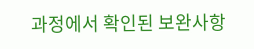과정에서 확인된 보완사항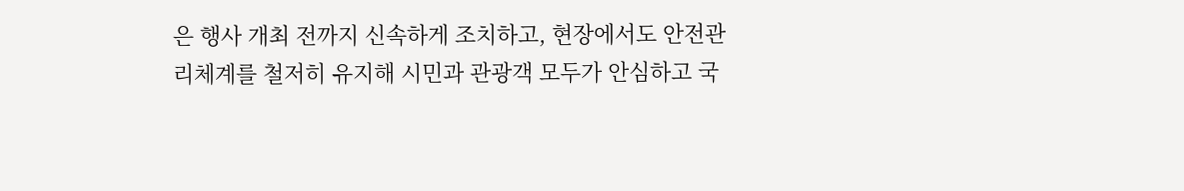은 행사 개최 전까지 신속하게 조치하고, 현장에서도 안전관리체계를 철저히 유지해 시민과 관광객 모두가 안심하고 국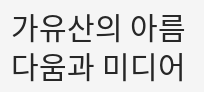가유산의 아름다움과 미디어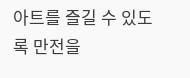아트를 즐길 수 있도록 만전을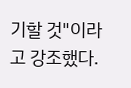기할 것"이라고 강조했다.